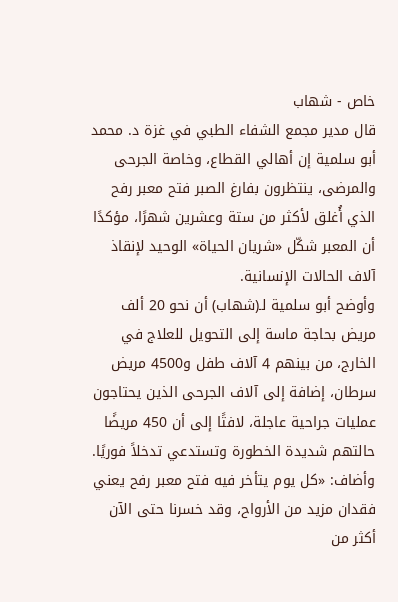خاص - شهاب
قال مدير مجمع الشفاء الطبي في غزة د. محمد أبو سلمية إن أهالي القطاع، وخاصة الجرحى والمرضى، ينتظرون بفارغ الصبر فتح معبر رفح الذي أُغلق لأكثر من ستة وعشرين شهرًا، مؤكدًا أن المعبر شكّل «شريان الحياة» الوحيد لإنقاذ آلاف الحالات الإنسانية.
وأوضح أبو سلمية لـ(شهاب) أن نحو 20 ألف مريض بحاجة ماسة إلى التحويل للعلاج في الخارج، من بينهم 4 آلاف طفل و4500 مريض سرطان، إضافة إلى آلاف الجرحى الذين يحتاجون عمليات جراحية عاجلة، لافتًا إلى أن 450 مريضًا حالتهم شديدة الخطورة وتستدعي تدخلاً فوريًا.
وأضاف: «كل يوم يتأخر فيه فتح معبر رفح يعني فقدان مزيد من الأرواح، وقد خسرنا حتى الآن أكثر من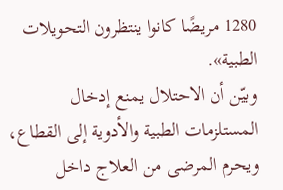1280 مريضًا كانوا ينتظرون التحويلات الطبية».
وبيّن أن الاحتلال يمنع إدخال المستلزمات الطبية والأدوية إلى القطاع، ويحرم المرضى من العلاج داخل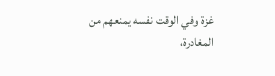غزة وفي الوقت نفسه يمنعهم من المغادرة،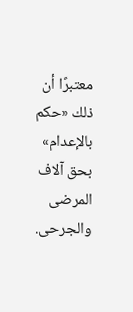معتبرًا أن ذلك «حكم بالإعدام» بحق آلاف المرضى والجرحى.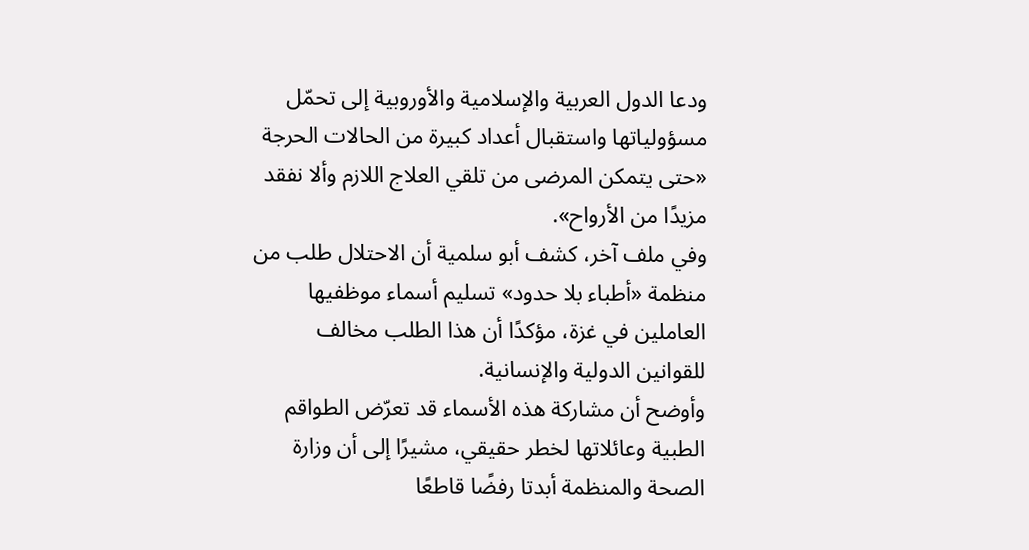ودعا الدول العربية والإسلامية والأوروبية إلى تحمّل مسؤولياتها واستقبال أعداد كبيرة من الحالات الحرجة «حتى يتمكن المرضى من تلقي العلاج اللازم وألا نفقد مزيدًا من الأرواح».
وفي ملف آخر، كشف أبو سلمية أن الاحتلال طلب من منظمة «أطباء بلا حدود» تسليم أسماء موظفيها العاملين في غزة، مؤكدًا أن هذا الطلب مخالف للقوانين الدولية والإنسانية.
وأوضح أن مشاركة هذه الأسماء قد تعرّض الطواقم الطبية وعائلاتها لخطر حقيقي، مشيرًا إلى أن وزارة الصحة والمنظمة أبدتا رفضًا قاطعًا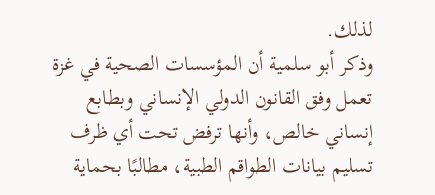لذلك.
وذكر أبو سلمية أن المؤسسات الصحية في غزة تعمل وفق القانون الدولي الإنساني وبطابع إنساني خالص، وأنها ترفض تحت أي ظرف تسليم بيانات الطواقم الطبية، مطالبًا بحماية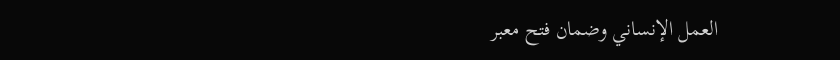العمل الإنساني وضمان فتح معبر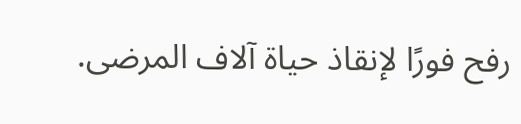رفح فورًا لإنقاذ حياة آلاف المرضى.